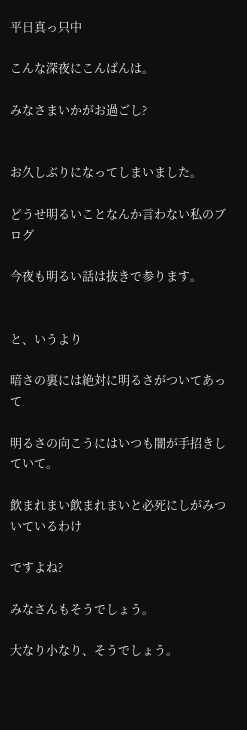平日真っ只中

こんな深夜にこんばんは。

みなさまいかがお過ごし?


お久しぶりになってしまいました。

どうせ明るいことなんか言わない私のブログ

今夜も明るい話は抜きで参ります。


と、いうより

暗さの裏には絶対に明るさがついてあって

明るさの向こうにはいつも闇が手招きしていて。

飲まれまい飲まれまいと必死にしがみついているわけ

ですよね?

みなさんもそうでしょう。

大なり小なり、そうでしょう。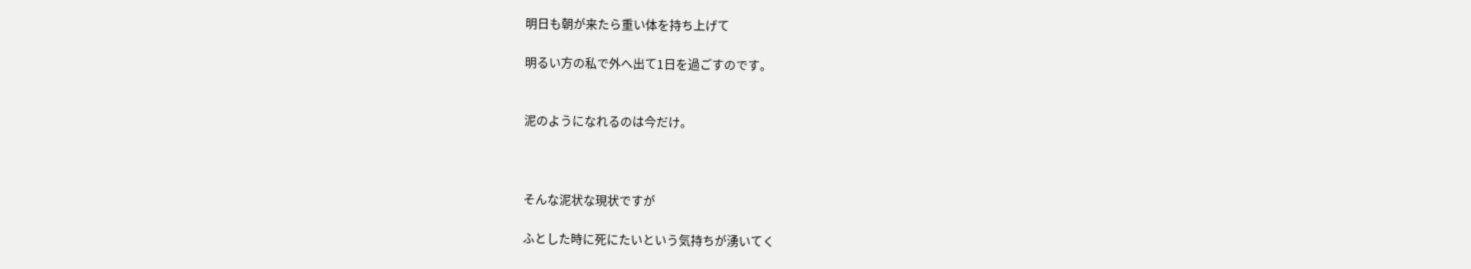明日も朝が来たら重い体を持ち上げて

明るい方の私で外へ出て1日を過ごすのです。


泥のようになれるのは今だけ。



そんな泥状な現状ですが

ふとした時に死にたいという気持ちが湧いてく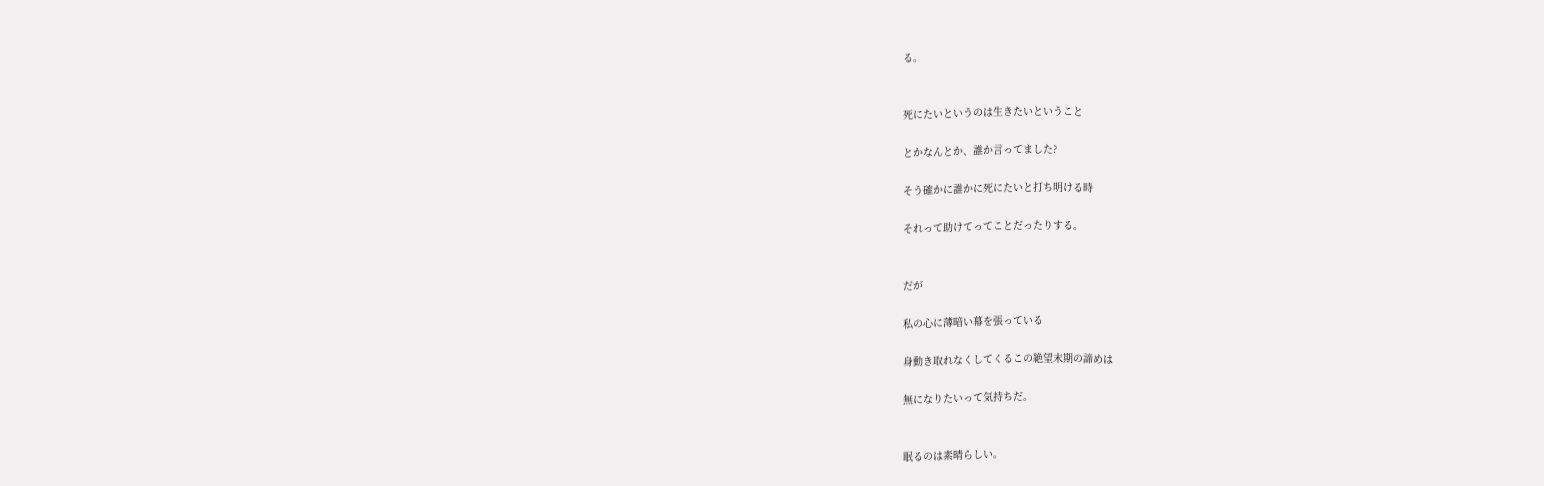る。


死にたいというのは生きたいということ

とかなんとか、誰か言ってました?

そう確かに誰かに死にたいと打ち明ける時

それって助けてってことだったりする。


だが

私の心に薄暗い幕を張っている

身動き取れなくしてくるこの絶望末期の諦めは

無になりたいって気持ちだ。


眠るのは素晴らしい。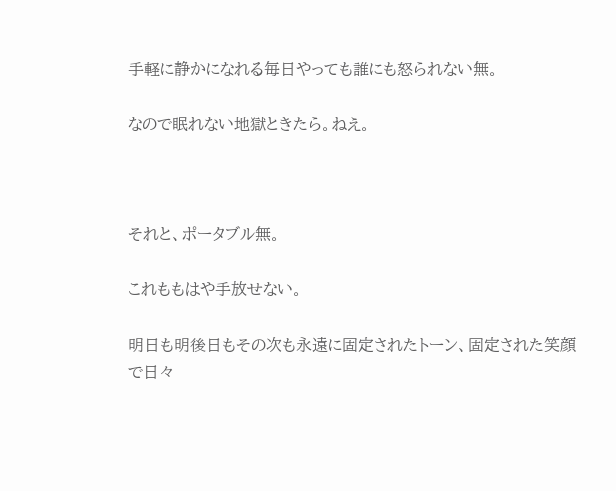手軽に静かになれる毎日やっても誰にも怒られない無。

なので眠れない地獄ときたら。ねえ。



それと、ポータブル無。

これももはや手放せない。

明日も明後日もその次も永遠に固定されたトーン、固定された笑顔で日々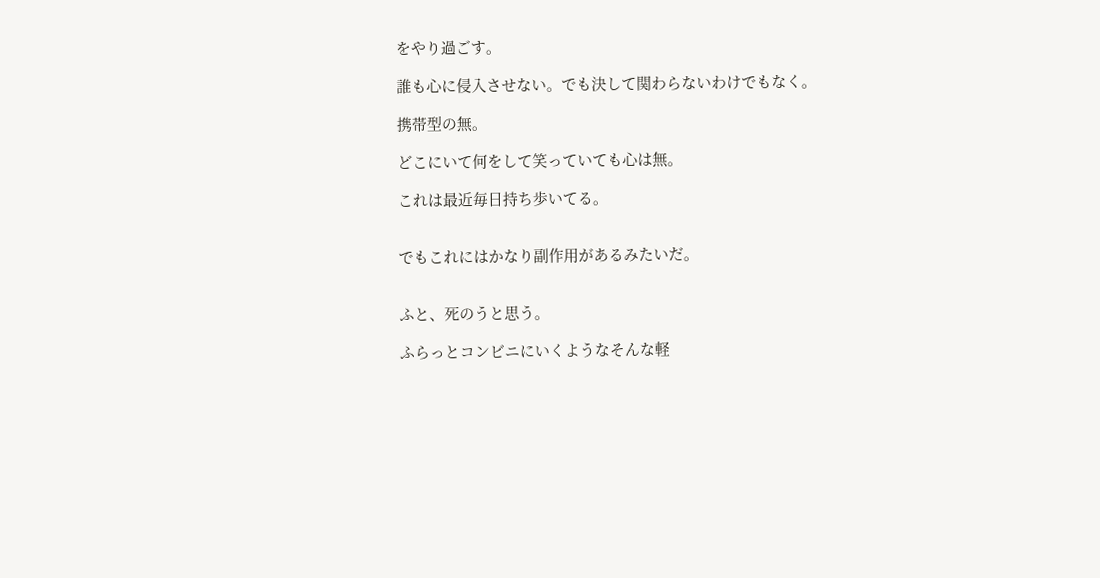をやり過ごす。

誰も心に侵入させない。でも決して関わらないわけでもなく。

携帯型の無。

どこにいて何をして笑っていても心は無。

これは最近毎日持ち歩いてる。


でもこれにはかなり副作用があるみたいだ。


ふと、死のうと思う。

ふらっとコンビニにいくようなそんな軽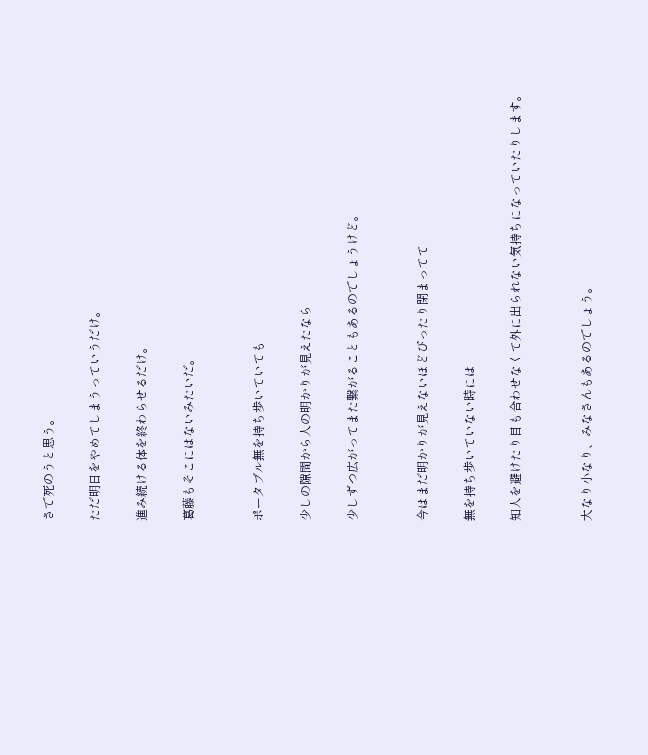さで死のうと思う。

ただ明日をやめてしまうっていうだけ。

進み続ける体を終わらせるだけ。

葛藤もそこにはないみたいだ。


ポータブル無を持ち歩いていても

少しの隙間から人の明かりが見えたなら

少しずつ広がってまた繋がることもあるのでしょうけど。


今はまだ明かりが見えないほどぴったり閉まってて

無を持ち歩いていない時には

知人を避けたり目も合わせなくて外に出られない気持ちになっていたりします。


大なり小なり、みなさんもあるのでしょう。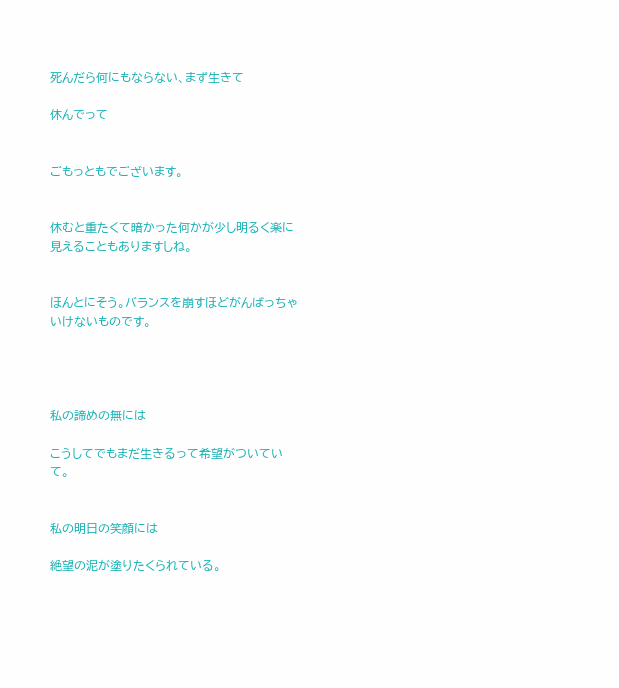死んだら何にもならない、まず生きて

休んでって


ごもっともでございます。


休むと重たくて暗かった何かが少し明るく楽に見えることもありますしね。


ほんとにそう。バランスを崩すほどがんばっちゃいけないものです。




私の諦めの無には

こうしてでもまだ生きるって希望がついていて。


私の明日の笑顔には

絶望の泥が塗りたくられている。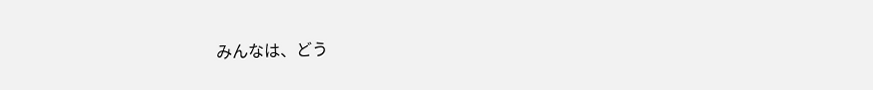みんなは、どう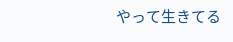やって生きてる